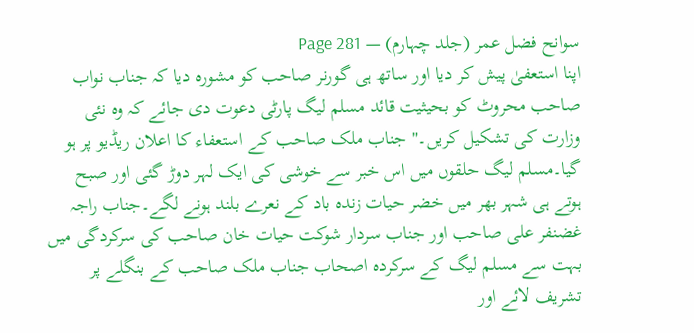سوانح فضل عمر (جلد چہارم) — Page 281
اپنا استعفیٰ پیش کر دیا اور ساتھ ہی گورنر صاحب کو مشورہ دیا کہ جناب نواب صاحب محروٹ کو بحیثیت قائد مسلم لیگ پارٹی دعوت دی جائے کہ وہ نئی وزارت کی تشکیل کریں۔" جناب ملک صاحب کے استعفاء کا اعلان ریڈیو پر ہو گیا۔مسلم لیگ حلقوں میں اس خبر سے خوشی کی ایک لہر دوڑ گئی اور صبح ہوتے ہی شہر بھر میں خضر حیات زندہ باد کے نعرے بلند ہونے لگے۔جناب راجہ غضنفر علی صاحب اور جناب سردار شوکت حیات خان صاحب کی سرکردگی میں بہت سے مسلم لیگ کے سرکردہ اصحاب جناب ملک صاحب کے بنگلے پر تشریف لائے اور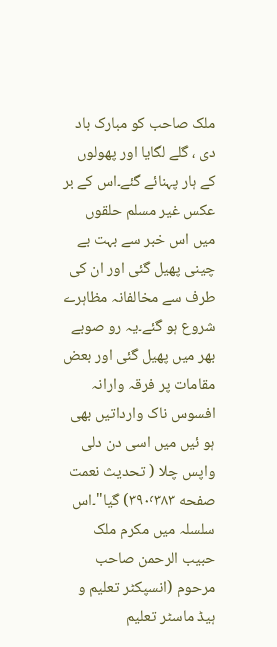ملک صاحب کو مبارک باد دی ، گلے لگایا اور پھولوں کے ہار پہنائے گئے۔اس کے بر عکس غیر مسلم حلقوں میں اس خبر سے بہت بے چینی پھیل گئی اور ان کی طرف سے مخالفانہ مظاہرے شروع ہو گئے۔یہ رو صوبے بھر میں پھیل گئی اور بعض مقامات پر فرقہ وارانہ افسوس ناک وارداتیں بھی ہو ئیں میں اسی دن دلی واپس چلا ( تحدیث نعمت صفحه ۳۹۰٬۳۸۳) گیا"۔اس سلسلہ میں مکرم ملک حبیب الرحمن صاحب مرحوم (انسپکٹر تعلیم و ہیڈ ماسٹر تعلیم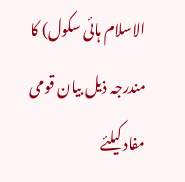الاسلام ہائی سکول) کا مندرجہ ذیل بیان قومی مفاد کیلئے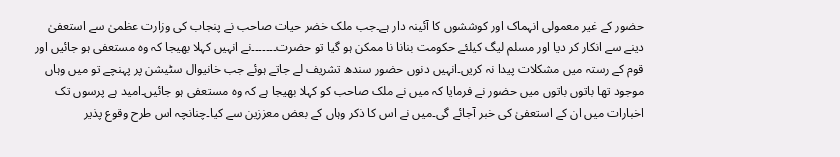حضور کے غیر معمولی انہماک اور کوششوں کا آئینہ دار ہے۔جب ملک خضر حیات صاحب نے پنجاب کی وزارت عظمیٰ سے استعفیٰ دینے سے انکار کر دیا اور مسلم لیگ کیلئے حکومت بنانا نا ممکن ہو گیا تو حضرت۔۔۔۔۔۔۔نے انہیں کہلا بھیجا کہ وہ مستعفی ہو جائیں اور قوم کے رستہ میں مشکلات پیدا نہ کریں۔انہیں دنوں حضور سندھ تشریف لے جاتے ہوئے جب خانیوال سٹیشن پر پہنچے تو میں وہاں موجود تھا باتوں باتوں میں حضور نے فرمایا کہ میں نے ملک صاحب کو کہلا بھیجا ہے کہ وہ مستعفی ہو جائیں۔امید ہے پرسوں تک اخبارات میں ان کے استعفیٰ کی خبر آجائے گی۔میں نے اس کا ذکر وہاں کے بعض معززین سے کیا۔چنانچہ اس طرح وقوع پذیر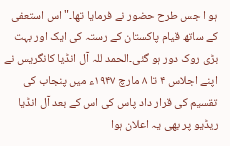ہو ا جس طرح حضور نے فرمایا تھا۔" اس استعفی کے ساتھ قیام پاکستان کے رستہ کی ایک اور بہت بڑی روک دور ہو گئی۔الحمد للہ آل انڈیا کانگریس نے اپنے اجلاس ۴ تا ۸ مارچ ۱۹۴۷ء میں پنجاب کی تقسیم کی قرار داد پاس کی اس کے بعد آل انڈیا ریڈیو پر بھی یہ اعلان ہوا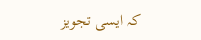کہ ایسی تجویز